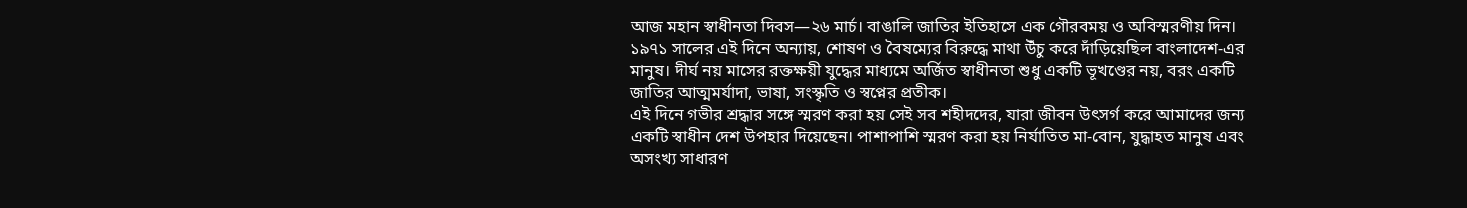আজ মহান স্বাধীনতা দিবস—২৬ মার্চ। বাঙালি জাতির ইতিহাসে এক গৌরবময় ও অবিস্মরণীয় দিন। ১৯৭১ সালের এই দিনে অন্যায়, শোষণ ও বৈষম্যের বিরুদ্ধে মাথা উঁচু করে দাঁড়িয়েছিল বাংলাদেশ-এর মানুষ। দীর্ঘ নয় মাসের রক্তক্ষয়ী যুদ্ধের মাধ্যমে অর্জিত স্বাধীনতা শুধু একটি ভূখণ্ডের নয়, বরং একটি জাতির আত্মমর্যাদা, ভাষা, সংস্কৃতি ও স্বপ্নের প্রতীক।
এই দিনে গভীর শ্রদ্ধার সঙ্গে স্মরণ করা হয় সেই সব শহীদদের, যারা জীবন উৎসর্গ করে আমাদের জন্য একটি স্বাধীন দেশ উপহার দিয়েছেন। পাশাপাশি স্মরণ করা হয় নির্যাতিত মা-বোন, যুদ্ধাহত মানুষ এবং অসংখ্য সাধারণ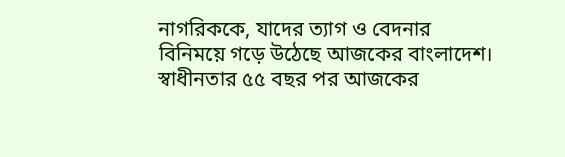নাগরিককে, যাদের ত্যাগ ও বেদনার বিনিময়ে গড়ে উঠেছে আজকের বাংলাদেশ।
স্বাধীনতার ৫৫ বছর পর আজকের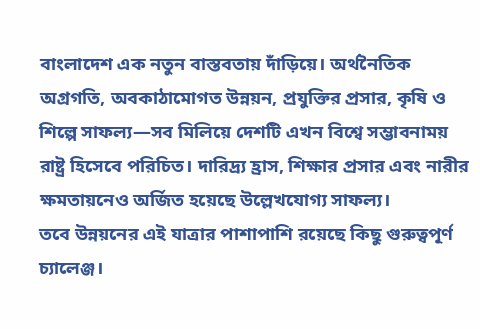বাংলাদেশ এক নতুন বাস্তবতায় দাঁড়িয়ে। অর্থনৈতিক অগ্রগতি, অবকাঠামোগত উন্নয়ন, প্রযুক্তির প্রসার, কৃষি ও শিল্পে সাফল্য—সব মিলিয়ে দেশটি এখন বিশ্বে সম্ভাবনাময় রাষ্ট্র হিসেবে পরিচিত। দারিদ্র্য হ্রাস, শিক্ষার প্রসার এবং নারীর ক্ষমতায়নেও অর্জিত হয়েছে উল্লেখযোগ্য সাফল্য।
তবে উন্নয়নের এই যাত্রার পাশাপাশি রয়েছে কিছু গুরুত্বপূর্ণ চ্যালেঞ্জ।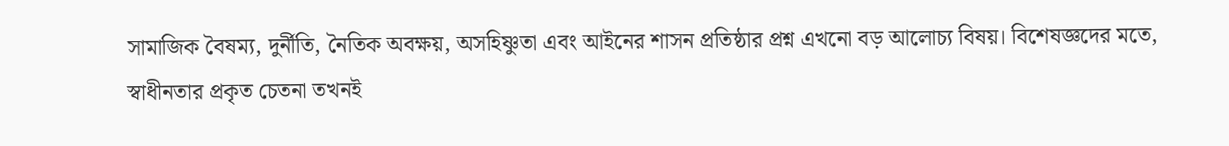সামাজিক বৈষম্য, দুর্নীতি, নৈতিক অবক্ষয়, অসহিষ্ণুতা এবং আইনের শাসন প্রতিষ্ঠার প্রশ্ন এখনো বড় আলোচ্য বিষয়। বিশেষজ্ঞদের মতে, স্বাধীনতার প্রকৃত চেতনা তখনই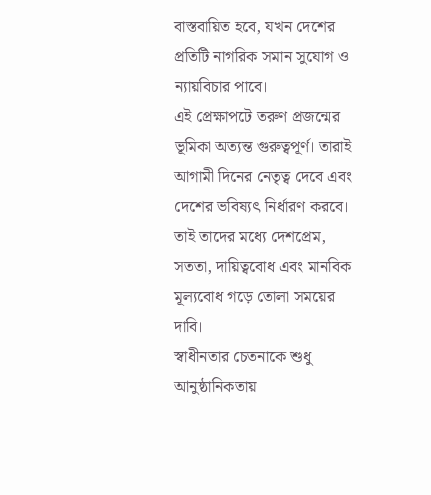বাস্তবায়িত হবে, যখন দেশের প্রতিটি নাগরিক সমান সুযোগ ও ন্যায়বিচার পাবে।
এই প্রেক্ষাপটে তরুণ প্রজন্মের ভূমিকা অত্যন্ত গুরুত্বপূর্ণ। তারাই আগামী দিনের নেতৃত্ব দেবে এবং দেশের ভবিষ্যৎ নির্ধারণ করবে। তাই তাদের মধ্যে দেশপ্রেম, সততা, দায়িত্ববোধ এবং মানবিক মূল্যবোধ গড়ে তোলা সময়ের দাবি।
স্বাধীনতার চেতনাকে শুধু আনুষ্ঠানিকতায়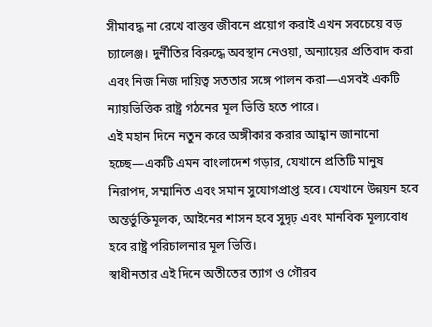সীমাবদ্ধ না রেখে বাস্তব জীবনে প্রয়োগ করাই এখন সবচেয়ে বড় চ্যালেঞ্জ। দুর্নীতির বিরুদ্ধে অবস্থান নেওয়া, অন্যায়ের প্রতিবাদ করা এবং নিজ নিজ দায়িত্ব সততার সঙ্গে পালন করা—এসবই একটি ন্যায়ভিত্তিক রাষ্ট্র গঠনের মূল ভিত্তি হতে পারে।
এই মহান দিনে নতুন করে অঙ্গীকার করার আহ্বান জানানো হচ্ছে—একটি এমন বাংলাদেশ গড়ার, যেখানে প্রতিটি মানুষ নিরাপদ, সম্মানিত এবং সমান সুযোগপ্রাপ্ত হবে। যেখানে উন্নয়ন হবে অন্তর্ভুক্তিমূলক, আইনের শাসন হবে সুদৃঢ় এবং মানবিক মূল্যবোধ হবে রাষ্ট্র পরিচালনার মূল ভিত্তি।
স্বাধীনতার এই দিনে অতীতের ত্যাগ ও গৌরব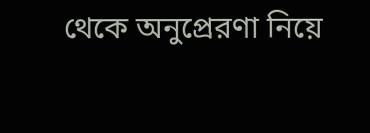থেকে অনুপ্রেরণা নিয়ে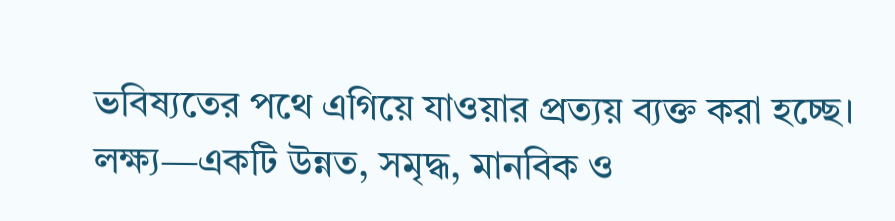ভবিষ্যতের পথে এগিয়ে যাওয়ার প্রত্যয় ব্যক্ত করা হচ্ছে। লক্ষ্য—একটি উন্নত, সমৃদ্ধ, মানবিক ও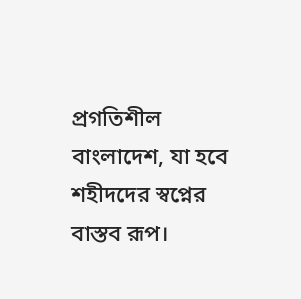প্রগতিশীল বাংলাদেশ, যা হবে শহীদদের স্বপ্নের বাস্তব রূপ।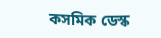কসমিক ডেস্ক